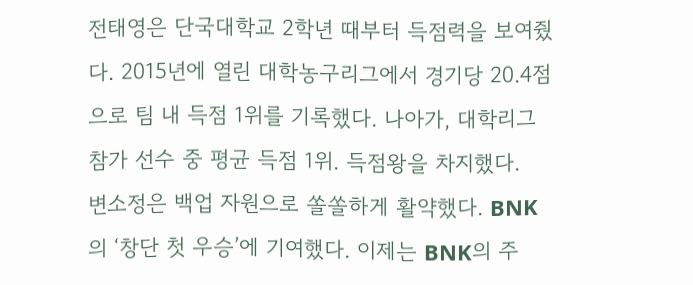전태영은 단국대학교 2학년 때부터 득점력을 보여줬다. 2015년에 열린 대학농구리그에서 경기당 20.4점으로 팀 내 득점 1위를 기록했다. 나아가, 대학리그 참가 선수 중 평균 득점 1위. 득점왕을 차지했다.
변소정은 백업 자원으로 쏠쏠하게 활약했다. BNK의 ‘창단 첫 우승’에 기여했다. 이제는 BNK의 주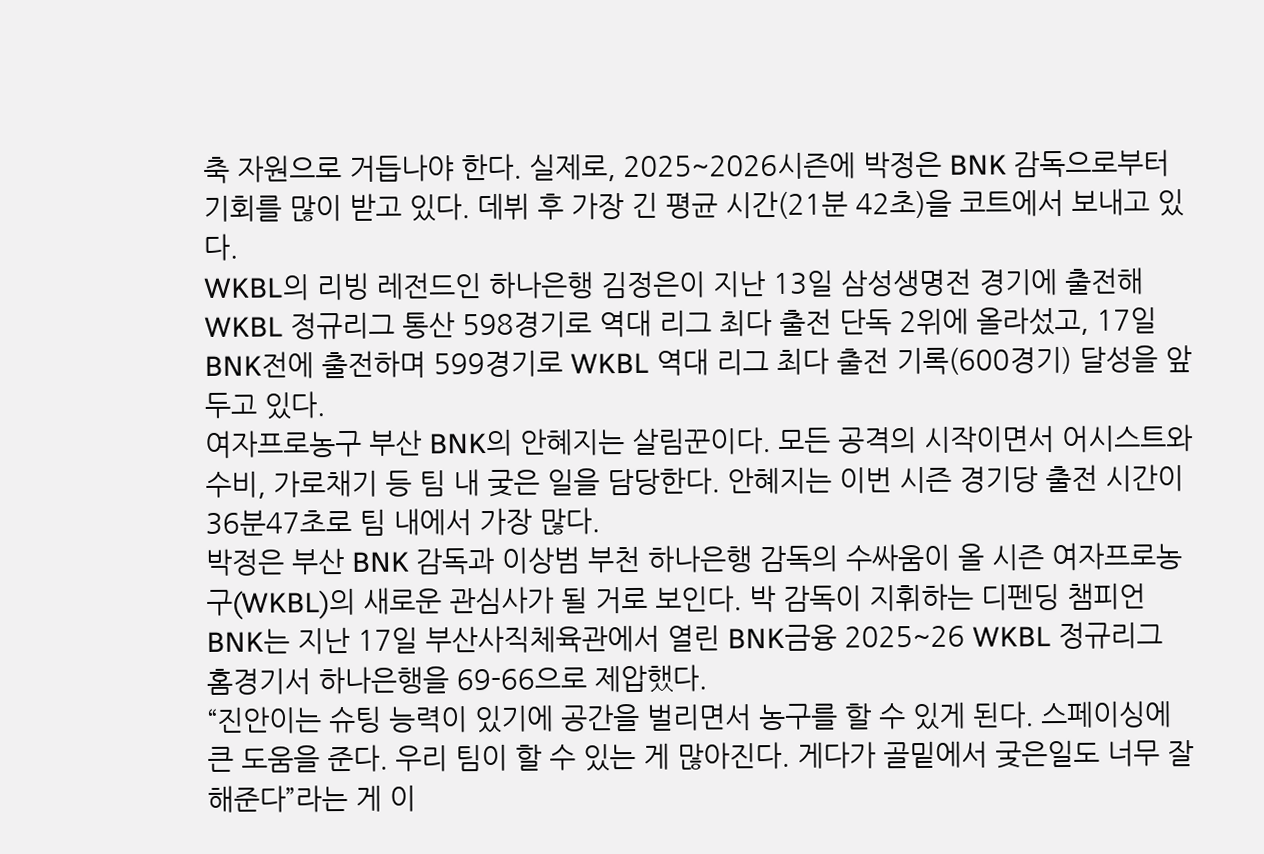축 자원으로 거듭나야 한다. 실제로, 2025~2026시즌에 박정은 BNK 감독으로부터 기회를 많이 받고 있다. 데뷔 후 가장 긴 평균 시간(21분 42초)을 코트에서 보내고 있다.
WKBL의 리빙 레전드인 하나은행 김정은이 지난 13일 삼성생명전 경기에 출전해 WKBL 정규리그 통산 598경기로 역대 리그 최다 출전 단독 2위에 올라섰고, 17일 BNK전에 출전하며 599경기로 WKBL 역대 리그 최다 출전 기록(600경기) 달성을 앞두고 있다.
여자프로농구 부산 BNK의 안혜지는 살림꾼이다. 모든 공격의 시작이면서 어시스트와 수비, 가로채기 등 팀 내 궂은 일을 담당한다. 안혜지는 이번 시즌 경기당 출전 시간이 36분47초로 팀 내에서 가장 많다.
박정은 부산 BNK 감독과 이상범 부천 하나은행 감독의 수싸움이 올 시즌 여자프로농구(WKBL)의 새로운 관심사가 될 거로 보인다. 박 감독이 지휘하는 디펜딩 챔피언 BNK는 지난 17일 부산사직체육관에서 열린 BNK금융 2025~26 WKBL 정규리그 홈경기서 하나은행을 69-66으로 제압했다.
“진안이는 슈팅 능력이 있기에 공간을 벌리면서 농구를 할 수 있게 된다. 스페이싱에 큰 도움을 준다. 우리 팀이 할 수 있는 게 많아진다. 게다가 골밑에서 궂은일도 너무 잘해준다”라는 게 이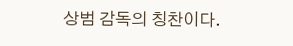상범 감독의 칭찬이다.